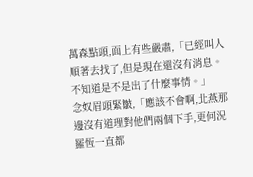萬森點頭,面上有些嚴肅,「已經叫人順著去找了,但是現在還沒有消息。不知道是不是出了什麼事情。」
念奴眉頭緊皺,「應該不會啊,北燕那邊沒有道理對他們兩個下手,更何況羅恆一直都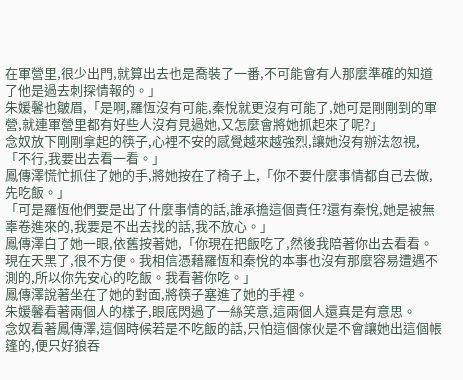在軍營里,很少出門,就算出去也是喬裝了一番,不可能會有人那麼準確的知道了他是過去刺探情報的。」
朱媛馨也皺眉,「是啊,羅恆沒有可能,秦悅就更沒有可能了,她可是剛剛到的軍營,就連軍營里都有好些人沒有見過她,又怎麼會將她抓起來了呢?」
念奴放下剛剛拿起的筷子,心裡不安的感覺越來越強烈,讓她沒有辦法忽視,「不行,我要出去看一看。」
鳳傳澤慌忙抓住了她的手,將她按在了椅子上,「你不要什麼事情都自己去做,先吃飯。」
「可是羅恆他們要是出了什麼事情的話,誰承擔這個責任?還有秦悅,她是被無辜卷進來的,我要是不出去找的話,我不放心。」
鳳傳澤白了她一眼,依舊按著她,「你現在把飯吃了,然後我陪著你出去看看。現在天黑了,很不方便。我相信憑藉羅恆和秦悅的本事也沒有那麼容易遭遇不測的,所以你先安心的吃飯。我看著你吃。」
鳳傳澤說著坐在了她的對面,將筷子塞進了她的手裡。
朱媛馨看著兩個人的樣子,眼底閃過了一絲笑意,這兩個人還真是有意思。
念奴看著鳳傳澤,這個時候若是不吃飯的話,只怕這個傢伙是不會讓她出這個帳篷的,便只好狼吞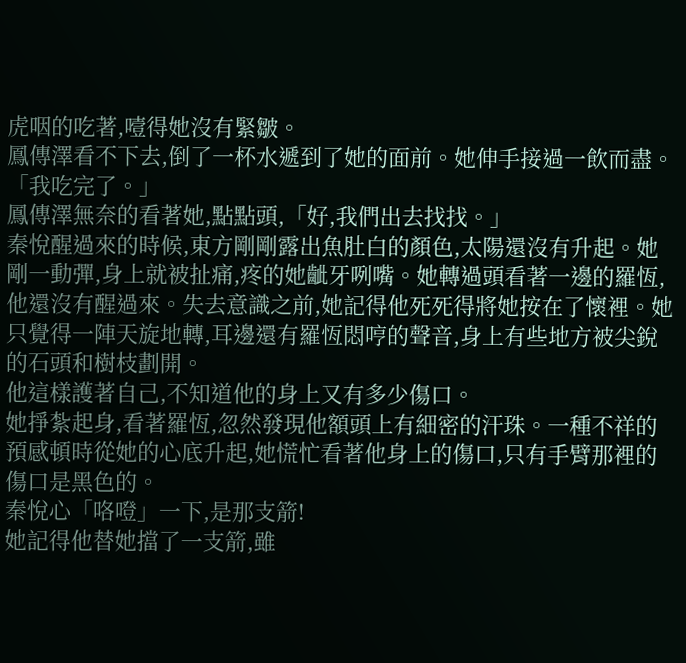虎咽的吃著,噎得她沒有緊皺。
鳳傳澤看不下去,倒了一杯水遞到了她的面前。她伸手接過一飲而盡。
「我吃完了。」
鳳傳澤無奈的看著她,點點頭,「好,我們出去找找。」
秦悅醒過來的時候,東方剛剛露出魚肚白的顏色,太陽還沒有升起。她剛一動彈,身上就被扯痛,疼的她齜牙咧嘴。她轉過頭看著一邊的羅恆,他還沒有醒過來。失去意識之前,她記得他死死得將她按在了懷裡。她只覺得一陣天旋地轉,耳邊還有羅恆悶哼的聲音,身上有些地方被尖銳的石頭和樹枝劃開。
他這樣護著自己,不知道他的身上又有多少傷口。
她掙紮起身,看著羅恆,忽然發現他額頭上有細密的汗珠。一種不祥的預感頓時從她的心底升起,她慌忙看著他身上的傷口,只有手臂那裡的傷口是黑色的。
秦悅心「咯噔」一下,是那支箭!
她記得他替她擋了一支箭,雖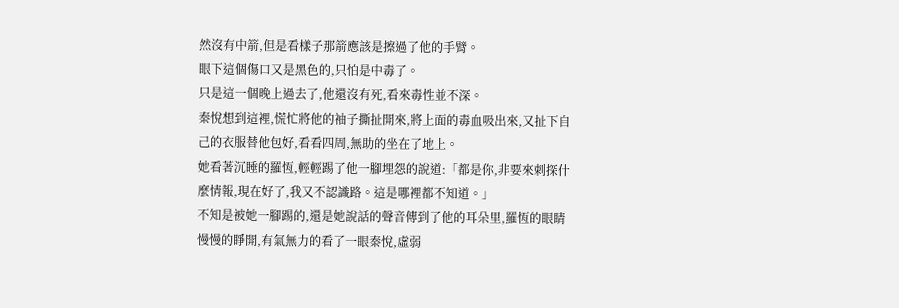然沒有中箭,但是看樣子那箭應該是擦過了他的手臂。
眼下這個傷口又是黑色的,只怕是中毒了。
只是這一個晚上過去了,他還沒有死,看來毒性並不深。
秦悅想到這裡,慌忙將他的袖子撕扯開來,將上面的毒血吸出來,又扯下自己的衣服替他包好,看看四周,無助的坐在了地上。
她看著沉睡的羅恆,輕輕踢了他一腳埋怨的說道:「都是你,非要來刺探什麼情報,現在好了,我又不認識路。這是哪裡都不知道。」
不知是被她一腳踢的,還是她說話的聲音傳到了他的耳朵里,羅恆的眼睛慢慢的睜開,有氣無力的看了一眼秦悅,虛弱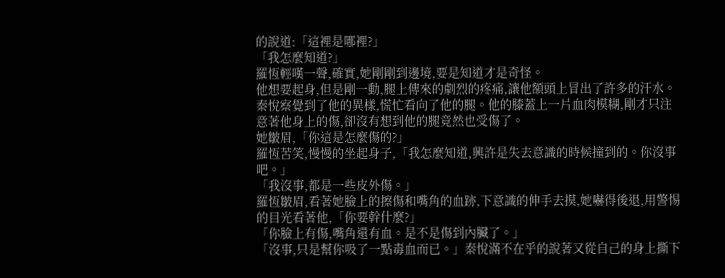的說道:「這裡是哪裡?」
「我怎麼知道?」
羅恆輕嘆一聲,確實,她剛剛到邊境,要是知道才是奇怪。
他想要起身,但是剛一動,腿上傳來的劇烈的疼痛,讓他額頭上冒出了許多的汗水。
秦悅察覺到了他的異樣,慌忙看向了他的腿。他的膝蓋上一片血肉模糊,剛才只注意著他身上的傷,卻沒有想到他的腿竟然也受傷了。
她皺眉,「你這是怎麼傷的?」
羅恆苦笑,慢慢的坐起身子,「我怎麼知道,興許是失去意識的時候撞到的。你沒事吧。」
「我沒事,都是一些皮外傷。」
羅恆皺眉,看著她臉上的擦傷和嘴角的血跡,下意識的伸手去摸,她嚇得後退,用警惕的目光看著他,「你要幹什麼?」
「你臉上有傷,嘴角還有血。是不是傷到內臟了。」
「沒事,只是幫你吸了一點毒血而已。」秦悅滿不在乎的說著又從自己的身上撕下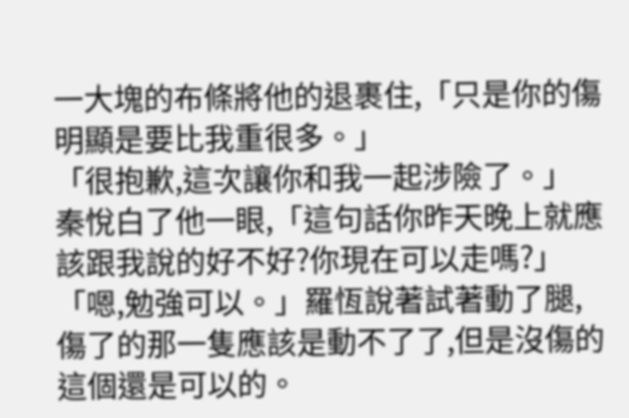一大塊的布條將他的退裹住,「只是你的傷明顯是要比我重很多。」
「很抱歉,這次讓你和我一起涉險了。」
秦悅白了他一眼,「這句話你昨天晚上就應該跟我說的好不好?你現在可以走嗎?」
「嗯,勉強可以。」羅恆說著試著動了腿,傷了的那一隻應該是動不了了,但是沒傷的這個還是可以的。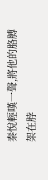秦悅輕嘆一聲,將他的胳膊架在脖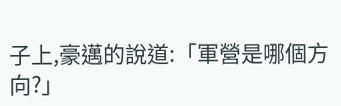子上,豪邁的說道:「軍營是哪個方向?」